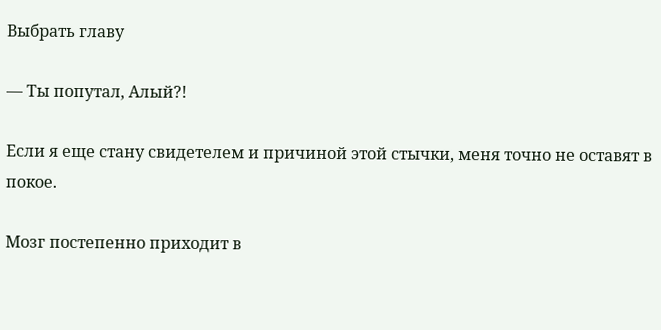Выбрать главу

— Ты попутал, Алый?!

Если я еще стану свидетелем и причиной этой стычки, меня точно не оставят в покое.

Мозг постепенно приходит в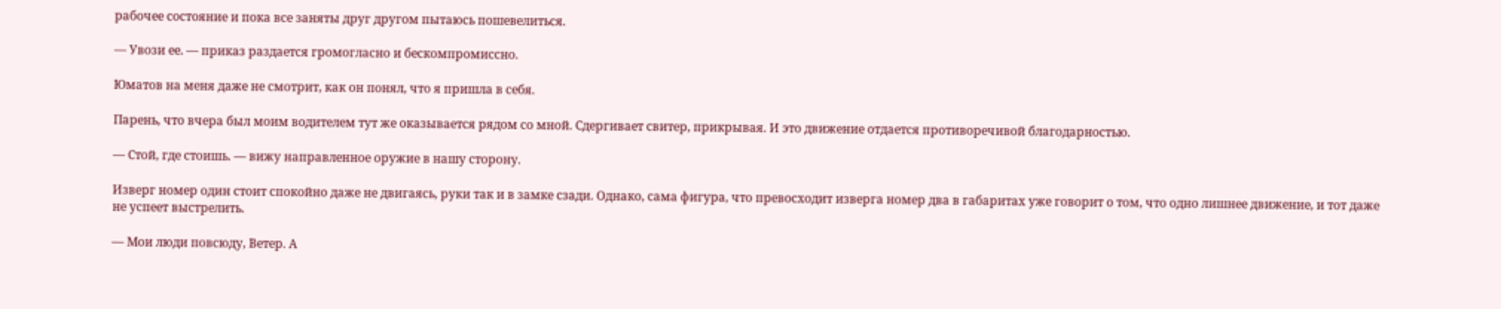рабочее состояние и пока все заняты друг другом пытаюсь пошевелиться.

— Увози ее. — приказ раздается громогласно и бескомпромиссно.

Юматов на меня даже не смотрит, как он понял, что я пришла в себя.

Парень, что вчера был моим водителем тут же оказывается рядом со мной. Сдергивает свитер, прикрывая. И это движение отдается противоречивой благодарностью.

— Стой, где стоишь. — вижу направленное оружие в нашу сторону.

Изверг номер один стоит спокойно даже не двигаясь, руки так и в замке сзади. Однако, сама фигура, что превосходит изверга номер два в габаритах уже говорит о том, что одно лишнее движение, и тот даже не успеет выстрелить.

— Мои люди повсюду, Ветер. А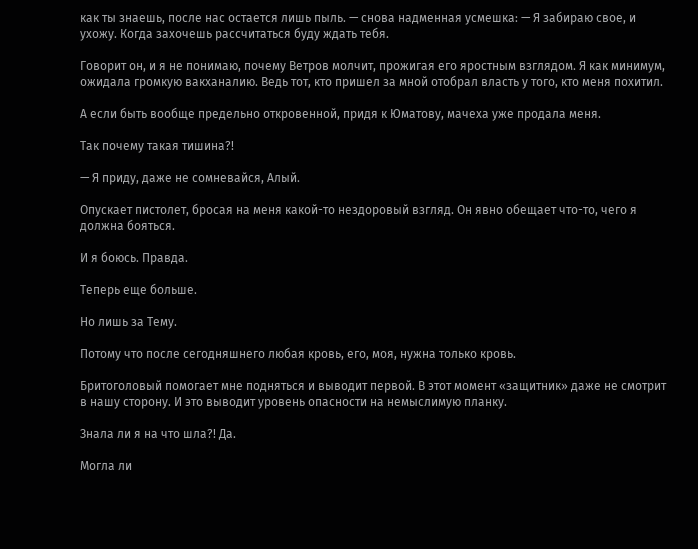как ты знаешь, после нас остается лишь пыль. — снова надменная усмешка: — Я забираю свое, и ухожу. Когда захочешь рассчитаться буду ждать тебя.

Говорит он, и я не понимаю, почему Ветров молчит, прожигая его яростным взглядом. Я как минимум, ожидала громкую вакханалию. Ведь тот, кто пришел за мной отобрал власть у того, кто меня похитил.

А если быть вообще предельно откровенной, придя к Юматову, мачеха уже продала меня.

Так почему такая тишина?!

— Я приду, даже не сомневайся, Алый.

Опускает пистолет, бросая на меня какой-то нездоровый взгляд. Он явно обещает что-то, чего я должна бояться.

И я боюсь. Правда.

Теперь еще больше.

Но лишь за Тему.

Потому что после сегодняшнего любая кровь, его, моя, нужна только кровь.

Бритоголовый помогает мне подняться и выводит первой. В этот момент «защитник» даже не смотрит в нашу сторону. И это выводит уровень опасности на немыслимую планку.

Знала ли я на что шла?! Да.

Могла ли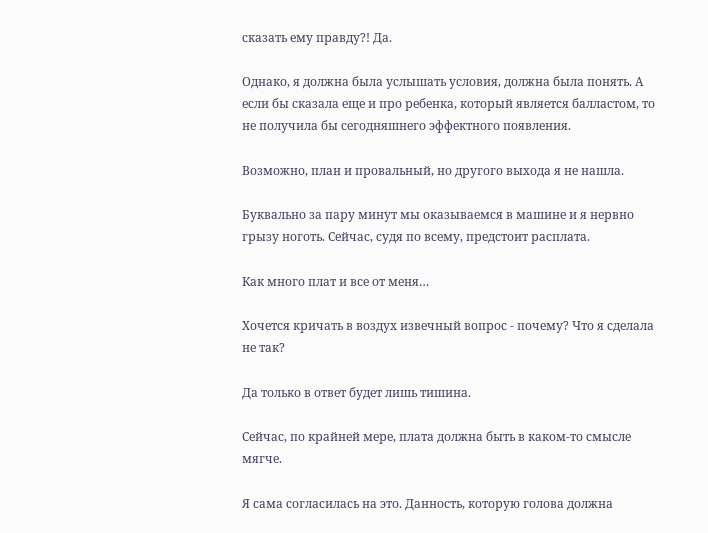сказать ему правду?! Да.

Однако, я должна была услышать условия, должна была понять. А если бы сказала еще и про ребенка, который является балластом, то не получила бы сегодняшнего эффектного появления.

Возможно, план и провальный, но другого выхода я не нашла.

Буквально за пару минут мы оказываемся в машине и я нервно грызу ноготь. Сейчас, судя по всему, предстоит расплата.

Как много плат и все от меня…

Хочется кричать в воздух извечный вопрос - почему? Что я сделала не так?

Да только в ответ будет лишь тишина.

Сейчас, по крайней мере, плата должна быть в каком-то смысле мягче.

Я сама согласилась на это. Данность, которую голова должна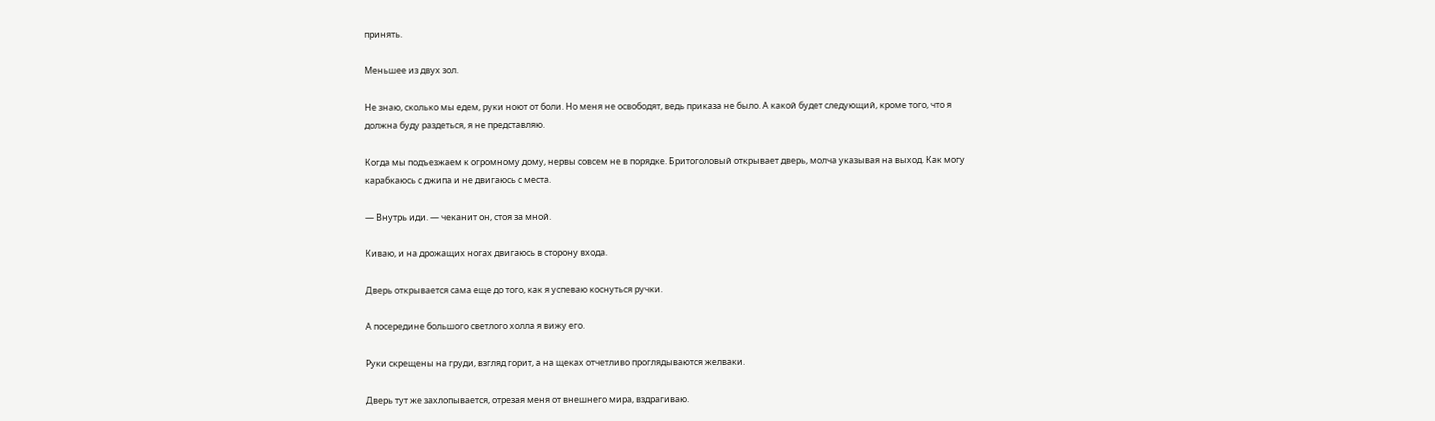принять.

Меньшее из двух зол.

Не знаю, сколько мы едем, руки ноют от боли. Но меня не освободят, ведь приказа не было. А какой будет следующий, кроме того, что я должна буду раздеться, я не представляю.

Когда мы подъезжаем к огромному дому, нервы совсем не в порядке. Бритоголовый открывает дверь, молча указывая на выход. Как могу карабкаюсь с джипа и не двигаюсь с места.

— Внутрь иди. — чеканит он, стоя за мной.

Киваю, и на дрожащих ногах двигаюсь в сторону входа.

Дверь открывается сама еще до того, как я успеваю коснуться ручки.

А посередине большого светлого холла я вижу его.

Руки скрещены на груди, взгляд горит, а на щеках отчетливо проглядываются желваки.

Дверь тут же захлопывается, отрезая меня от внешнего мира, вздрагиваю.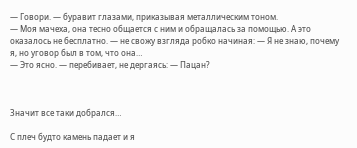— Говори. — буравит глазами, приказывая металлическим тоном.
— Моя мачеха, она тесно общается с ним и обращалась за помощью. А это оказалось не бесплатно. — не свожу взгляда робко начиная: — Я не знаю, почему я, но уговор был в том, что она…
— Это ясно. — перебивает, не дергаясь: — Пацан?



Значит все таки добрался…

С плеч будто камень падает и я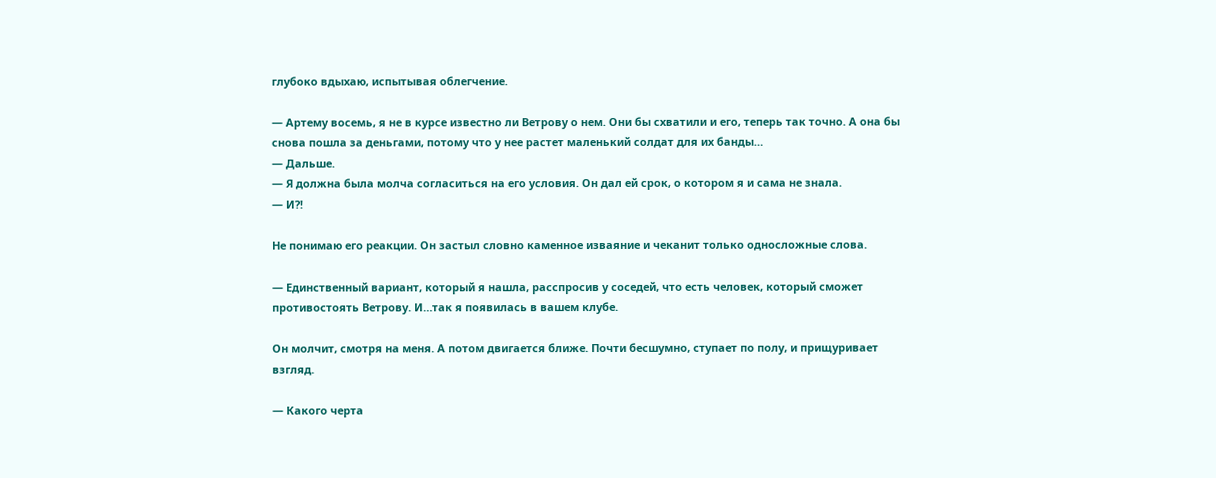глубоко вдыхаю, испытывая облегчение.

— Артему восемь, я не в курсе известно ли Ветрову о нем. Они бы схватили и его, теперь так точно. А она бы снова пошла за деньгами, потому что у нее растет маленький солдат для их банды…
— Дальше.
— Я должна была молча согласиться на его условия. Он дал ей срок, о котором я и сама не знала.
— И?!

Не понимаю его реакции. Он застыл словно каменное изваяние и чеканит только односложные слова.

— Единственный вариант, который я нашла, расспросив у соседей, что есть человек, который сможет противостоять Ветрову. И…так я появилась в вашем клубе.

Он молчит, смотря на меня. А потом двигается ближе. Почти бесшумно, ступает по полу, и прищуривает взгляд.

— Какого черта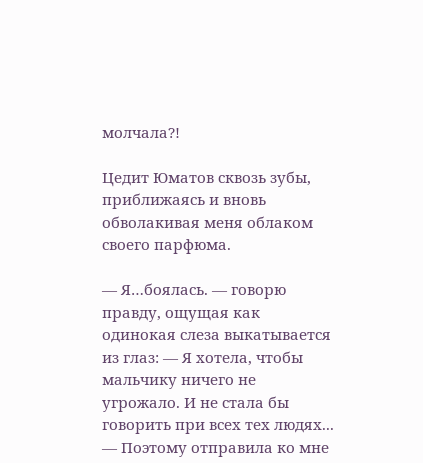молчала?!

Цедит Юматов сквозь зубы, приближаясь и вновь обволакивая меня облаком своего парфюма.

— Я…боялась. — говорю правду, ощущая как одинокая слеза выкатывается из глаз: — Я хотела, чтобы мальчику ничего не угрожало. И не стала бы говорить при всех тех людях...
— Поэтому отправила ко мне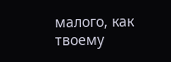малого, как твоему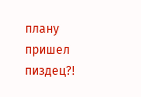плану пришел пиздец?!